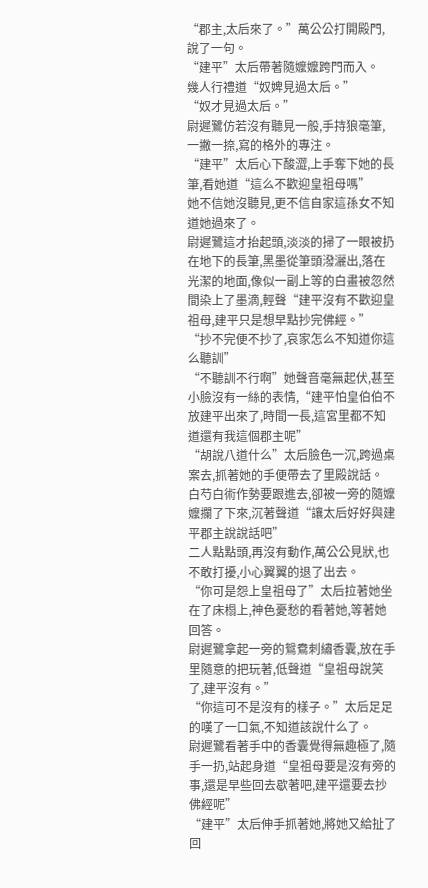“郡主,太后來了。”萬公公打開殿門,說了一句。
“建平”太后帶著隨嬤嬤跨門而入。
幾人行禮道“奴婢見過太后。”
“奴才見過太后。”
尉遲鷺仿若沒有聽見一般,手持狼毫筆,一撇一捺,寫的格外的專注。
“建平”太后心下酸澀,上手奪下她的長筆,看她道“這么不歡迎皇祖母嗎”
她不信她沒聽見,更不信自家這孫女不知道她過來了。
尉遲鷺這才抬起頭,淡淡的掃了一眼被扔在地下的長筆,黑墨從筆頭潑灑出,落在光潔的地面,像似一副上等的白畫被忽然間染上了墨滴,輕聲“建平沒有不歡迎皇祖母,建平只是想早點抄完佛經。”
“抄不完便不抄了,哀家怎么不知道你這么聽訓”
“不聽訓不行啊”她聲音毫無起伏,甚至小臉沒有一絲的表情,“建平怕皇伯伯不放建平出來了,時間一長,這宮里都不知道還有我這個郡主呢”
“胡說八道什么”太后臉色一沉,跨過桌案去,抓著她的手便帶去了里殿說話。
白芍白術作勢要跟進去,卻被一旁的隨嬤嬤攔了下來,沉著聲道“讓太后好好與建平郡主說說話吧”
二人點點頭,再沒有動作,萬公公見狀,也不敢打擾,小心翼翼的退了出去。
“你可是怨上皇祖母了”太后拉著她坐在了床榻上,神色憂愁的看著她,等著她回答。
尉遲鷺拿起一旁的鴛鴦刺繡香囊,放在手里隨意的把玩著,低聲道“皇祖母說笑了,建平沒有。”
“你這可不是沒有的樣子。”太后足足的嘆了一口氣,不知道該說什么了。
尉遲鷺看著手中的香囊覺得無趣極了,隨手一扔,站起身道“皇祖母要是沒有旁的事,還是早些回去歇著吧,建平還要去抄佛經呢”
“建平”太后伸手抓著她,將她又給扯了回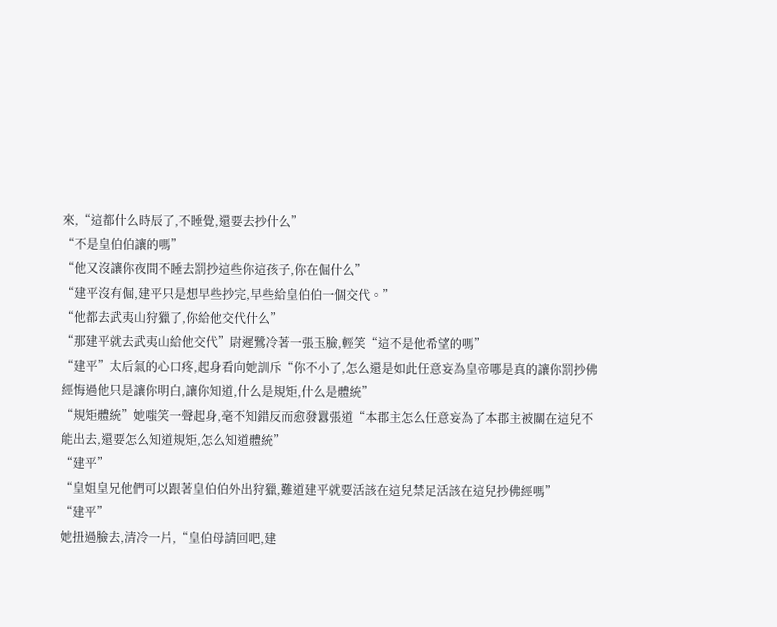來,“這都什么時辰了,不睡覺,還要去抄什么”
“不是皇伯伯讓的嗎”
“他又沒讓你夜間不睡去罰抄這些你這孩子,你在倔什么”
“建平沒有倔,建平只是想早些抄完,早些給皇伯伯一個交代。”
“他都去武夷山狩獵了,你給他交代什么”
“那建平就去武夷山給他交代”尉遲鷺冷著一張玉臉,輕笑“這不是他希望的嗎”
“建平”太后氣的心口疼,起身看向她訓斥“你不小了,怎么還是如此任意妄為皇帝哪是真的讓你罰抄佛經悔過他只是讓你明白,讓你知道,什么是規矩,什么是體統”
“規矩體統”她嗤笑一聲起身,毫不知錯反而愈發囂張道“本郡主怎么任意妄為了本郡主被關在這兒不能出去,還要怎么知道規矩,怎么知道體統”
“建平”
“皇姐皇兄他們可以跟著皇伯伯外出狩獵,難道建平就要活該在這兒禁足活該在這兒抄佛經嗎”
“建平”
她扭過臉去,清冷一片,“皇伯母請回吧,建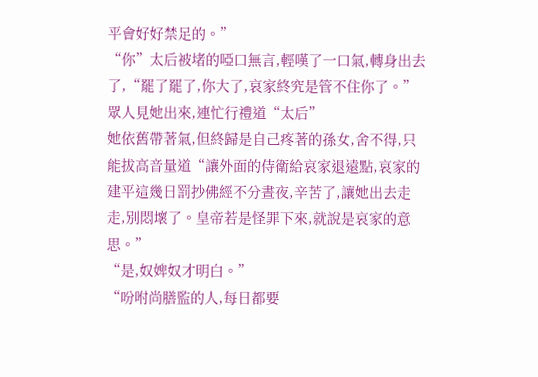平會好好禁足的。”
“你”太后被堵的啞口無言,輕嘆了一口氣,轉身出去了,“罷了罷了,你大了,哀家終究是管不住你了。”
眾人見她出來,連忙行禮道“太后”
她依舊帶著氣,但終歸是自己疼著的孫女,舍不得,只能拔高音量道“讓外面的侍衛給哀家退遠點,哀家的建平這幾日罰抄佛經不分晝夜,辛苦了,讓她出去走走,別悶壞了。皇帝若是怪罪下來,就說是哀家的意思。”
“是,奴婢奴才明白。”
“吩咐尚膳監的人,每日都要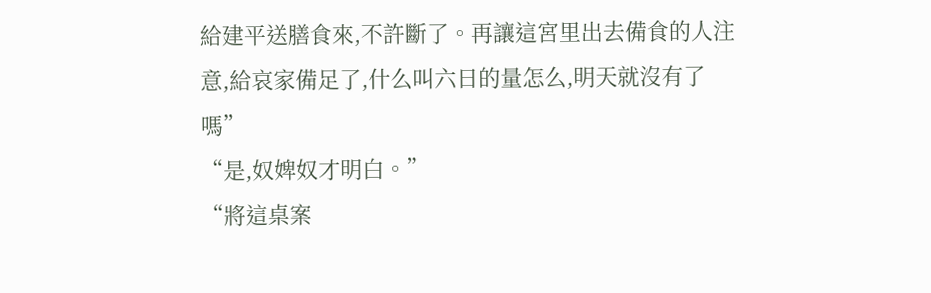給建平送膳食來,不許斷了。再讓這宮里出去備食的人注意,給哀家備足了,什么叫六日的量怎么,明天就沒有了嗎”
“是,奴婢奴才明白。”
“將這桌案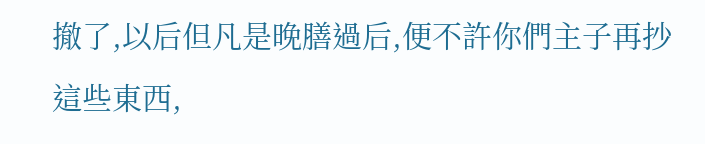撤了,以后但凡是晚膳過后,便不許你們主子再抄這些東西,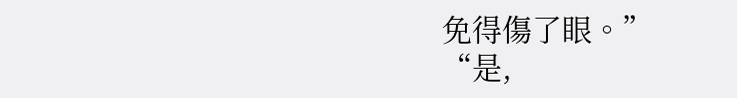免得傷了眼。”
“是,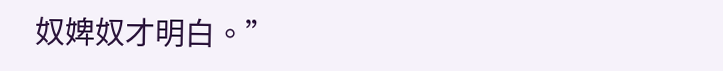奴婢奴才明白。”